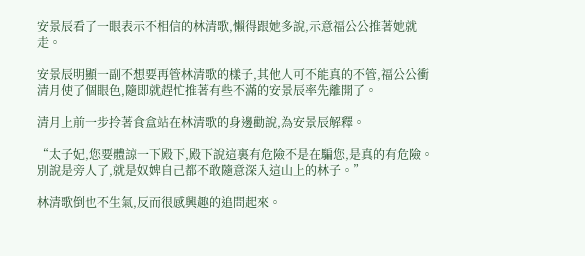安景辰看了一眼表示不相信的林清歌,懶得跟她多說,示意福公公推著她就走。

安景辰明顯一副不想要再管林清歌的樣子,其他人可不能真的不管,福公公衝清月使了個眼色,隨即就趕忙推著有些不滿的安景辰率先離開了。

清月上前一步拎著食盒站在林清歌的身邊勸說,為安景辰解釋。

“太子妃,您要體諒一下殿下,殿下說這裏有危險不是在騙您,是真的有危險。別說是旁人了,就是奴婢自己都不敢隨意深入這山上的林子。”

林清歌倒也不生氣,反而很感興趣的追問起來。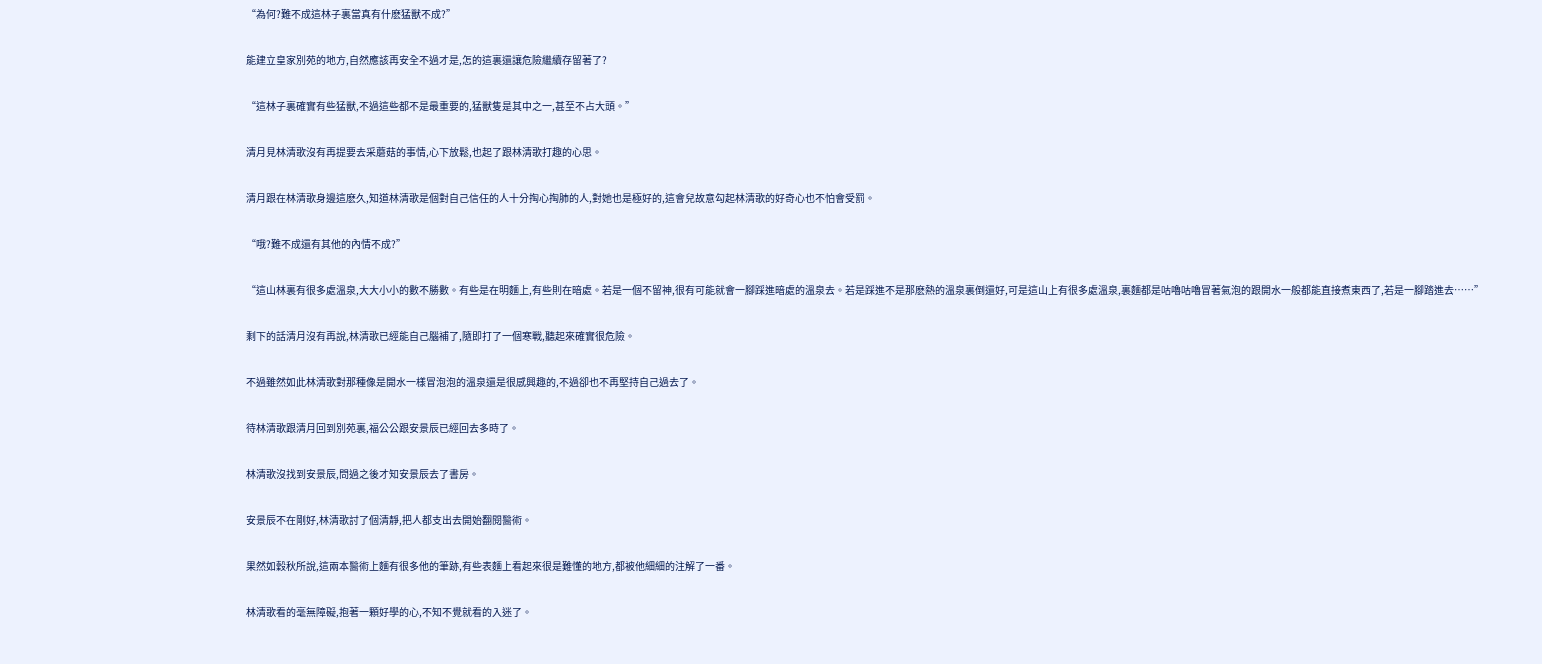“為何?難不成這林子裏當真有什麽猛獸不成?”

能建立皇家別苑的地方,自然應該再安全不過才是,怎的這裏還讓危險繼續存留著了?

“這林子裏確實有些猛獸,不過這些都不是最重要的,猛獸隻是其中之一,甚至不占大頭。”

清月見林清歌沒有再提要去采蘑菇的事情,心下放鬆,也起了跟林清歌打趣的心思。

清月跟在林清歌身邊這麽久,知道林清歌是個對自己信任的人十分掏心掏肺的人,對她也是極好的,這會兒故意勾起林清歌的好奇心也不怕會受罰。

“哦?難不成還有其他的內情不成?”

“這山林裏有很多處溫泉,大大小小的數不勝數。有些是在明麵上,有些則在暗處。若是一個不留神,很有可能就會一腳踩進暗處的溫泉去。若是踩進不是那麽熱的溫泉裏倒還好,可是這山上有很多處溫泉,裏麵都是咕嚕咕嚕冒著氣泡的跟開水一般都能直接煮東西了,若是一腳踏進去……”

剩下的話清月沒有再說,林清歌已經能自己腦補了,隨即打了一個寒戰,聽起來確實很危險。

不過雖然如此林清歌對那種像是開水一樣冒泡泡的溫泉還是很感興趣的,不過卻也不再堅持自己過去了。

待林清歌跟清月回到別苑裏,福公公跟安景辰已經回去多時了。

林清歌沒找到安景辰,問過之後才知安景辰去了書房。

安景辰不在剛好,林清歌討了個清靜,把人都支出去開始翻閱醫術。

果然如穀秋所說,這兩本醫術上麵有很多他的筆跡,有些表麵上看起來很是難懂的地方,都被他細細的注解了一番。

林清歌看的毫無障礙,抱著一顆好學的心,不知不覺就看的入迷了。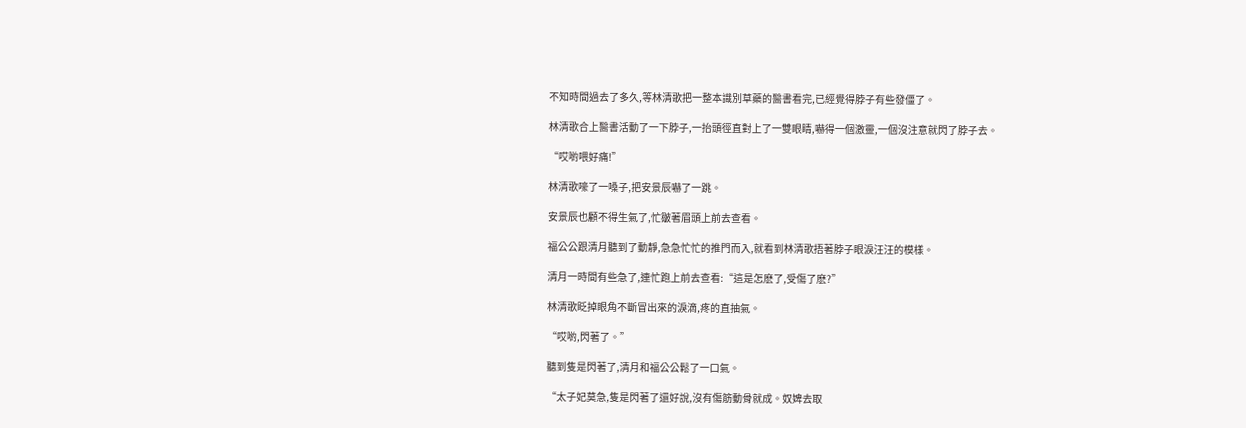不知時間過去了多久,等林清歌把一整本識別草藥的醫書看完,已經覺得脖子有些發僵了。

林清歌合上醫書活動了一下脖子,一抬頭徑直對上了一雙眼睛,嚇得一個激靈,一個沒注意就閃了脖子去。

“哎喲喂好痛!”

林清歌嚎了一嗓子,把安景辰嚇了一跳。

安景辰也顧不得生氣了,忙皺著眉頭上前去查看。

福公公跟清月聽到了動靜,急急忙忙的推門而入,就看到林清歌捂著脖子眼淚汪汪的模樣。

清月一時間有些急了,連忙跑上前去查看:“這是怎麽了,受傷了麽?”

林清歌眨掉眼角不斷冒出來的淚滴,疼的直抽氣。

“哎喲,閃著了。”

聽到隻是閃著了,清月和福公公鬆了一口氣。

“太子妃莫急,隻是閃著了還好說,沒有傷筋動骨就成。奴婢去取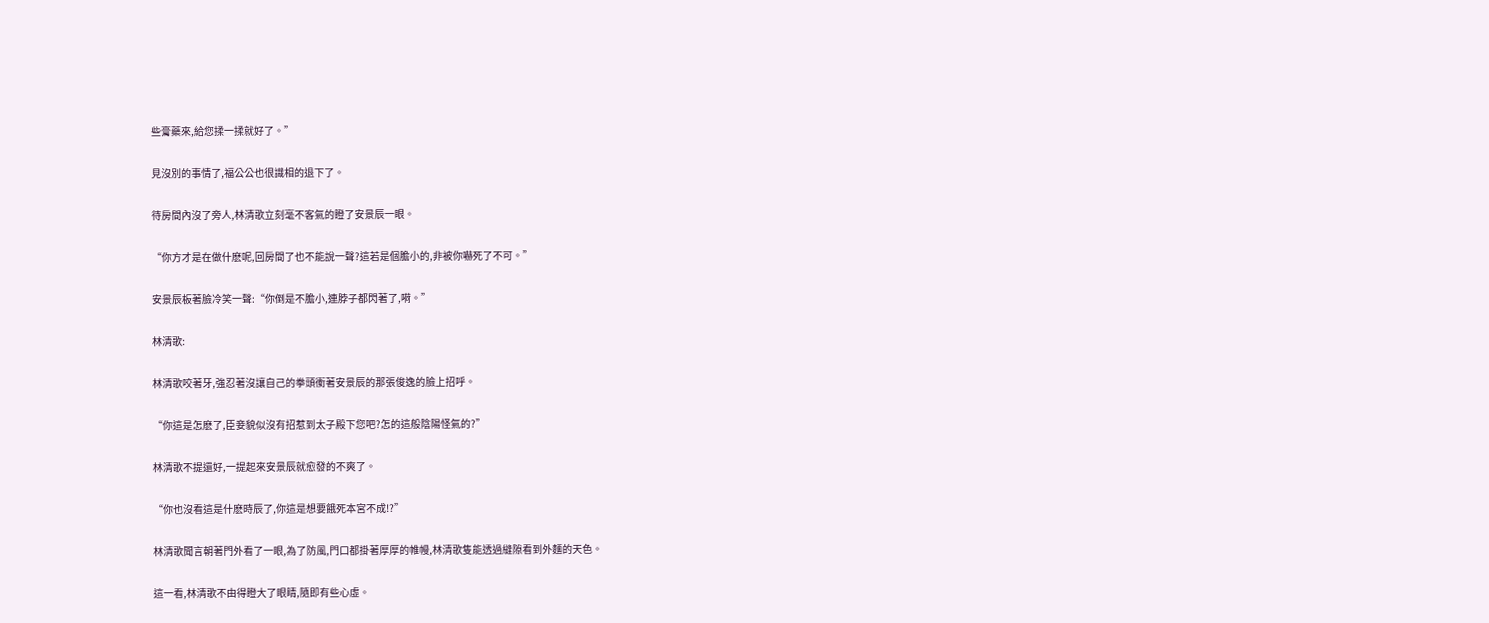些膏藥來,給您揉一揉就好了。”

見沒別的事情了,福公公也很識相的退下了。

待房間內沒了旁人,林清歌立刻毫不客氣的瞪了安景辰一眼。

“你方才是在做什麽呢,回房間了也不能說一聲?這若是個膽小的,非被你嚇死了不可。”

安景辰板著臉冷笑一聲:“你倒是不膽小,連脖子都閃著了,嗬。”

林清歌:

林清歌咬著牙,強忍著沒讓自己的拳頭衝著安景辰的那張俊逸的臉上招呼。

“你這是怎麽了,臣妾貌似沒有招惹到太子殿下您吧?怎的這般陰陽怪氣的?”

林清歌不提還好,一提起來安景辰就愈發的不爽了。

“你也沒看這是什麽時辰了,你這是想要餓死本宮不成!?”

林清歌聞言朝著門外看了一眼,為了防風,門口都掛著厚厚的帷幔,林清歌隻能透過縫隙看到外麵的天色。

這一看,林清歌不由得瞪大了眼睛,隨即有些心虛。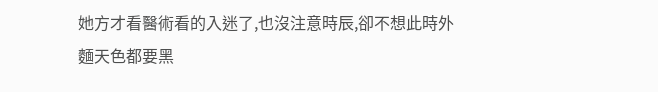她方才看醫術看的入迷了,也沒注意時辰,卻不想此時外麵天色都要黑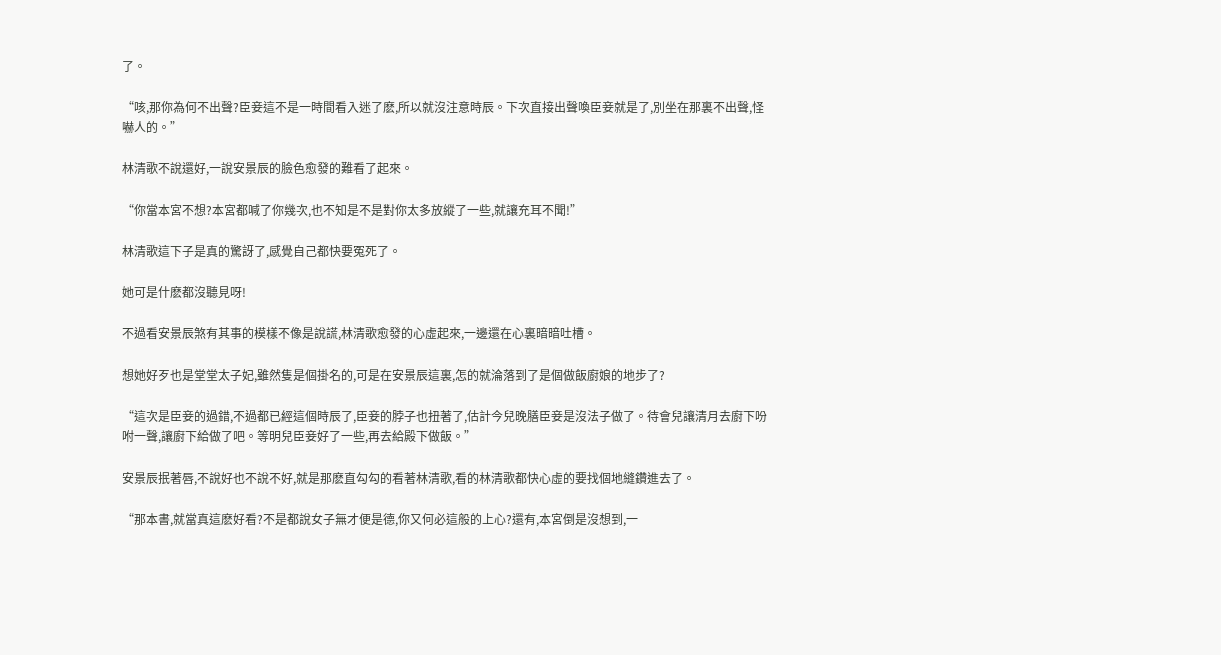了。

“咳,那你為何不出聲?臣妾這不是一時間看入迷了麽,所以就沒注意時辰。下次直接出聲喚臣妾就是了,別坐在那裏不出聲,怪嚇人的。”

林清歌不說還好,一說安景辰的臉色愈發的難看了起來。

“你當本宮不想?本宮都喊了你幾次,也不知是不是對你太多放縱了一些,就讓充耳不聞!”

林清歌這下子是真的驚訝了,感覺自己都快要冤死了。

她可是什麽都沒聽見呀!

不過看安景辰煞有其事的模樣不像是說謊,林清歌愈發的心虛起來,一邊還在心裏暗暗吐槽。

想她好歹也是堂堂太子妃,雖然隻是個掛名的,可是在安景辰這裏,怎的就淪落到了是個做飯廚娘的地步了?

“這次是臣妾的過錯,不過都已經這個時辰了,臣妾的脖子也扭著了,估計今兒晚膳臣妾是沒法子做了。待會兒讓清月去廚下吩咐一聲,讓廚下給做了吧。等明兒臣妾好了一些,再去給殿下做飯。”

安景辰抿著唇,不說好也不說不好,就是那麽直勾勾的看著林清歌,看的林清歌都快心虛的要找個地縫鑽進去了。

“那本書,就當真這麽好看?不是都說女子無才便是德,你又何必這般的上心?還有,本宮倒是沒想到,一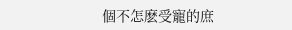個不怎麽受寵的庶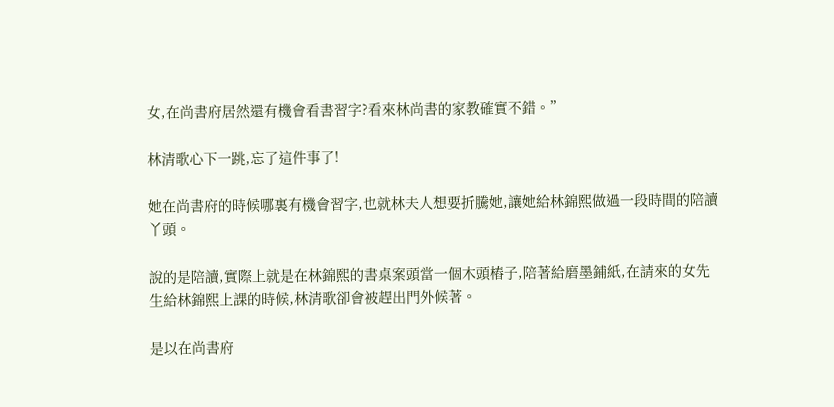女,在尚書府居然還有機會看書習字?看來林尚書的家教確實不錯。”

林清歌心下一跳,忘了這件事了!

她在尚書府的時候哪裏有機會習字,也就林夫人想要折騰她,讓她給林錦熙做過一段時間的陪讀丫頭。

說的是陪讀,實際上就是在林錦熙的書桌案頭當一個木頭樁子,陪著給磨墨鋪紙,在請來的女先生給林錦熙上課的時候,林清歌卻會被趕出門外候著。

是以在尚書府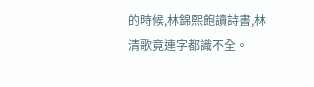的時候,林錦熙飽讀詩書,林清歌竟連字都識不全。